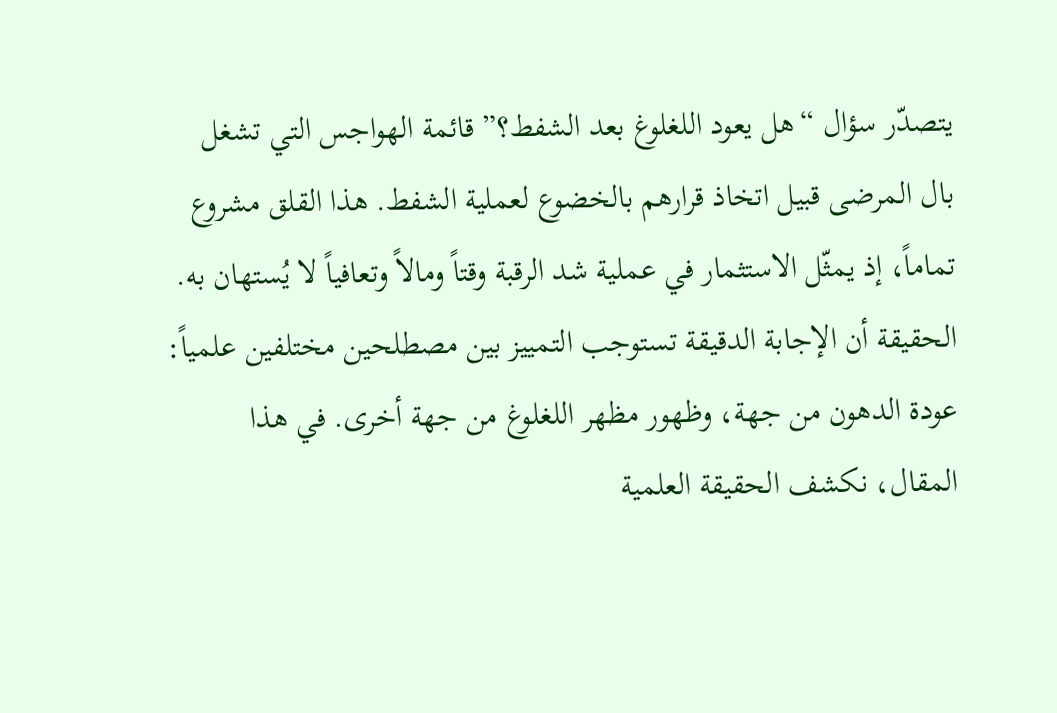يتصدّر سؤال “هل يعود اللغلوغ بعد الشفط؟” قائمة الهواجس التي تشغل بال المرضى قبيل اتخاذ قرارهم بالخضوع لعملية الشفط. هذا القلق مشروع تماماً، إذ يمثّل الاستثمار في عملية شد الرقبة وقتاً ومالاً وتعافياً لا يُستهان به.
الحقيقة أن الإجابة الدقيقة تستوجب التمييز بين مصطلحين مختلفين علمياً: عودة الدهون من جهة، وظهور مظهر اللغلوغ من جهة أخرى. في هذا المقال، نكشف الحقيقة العلمية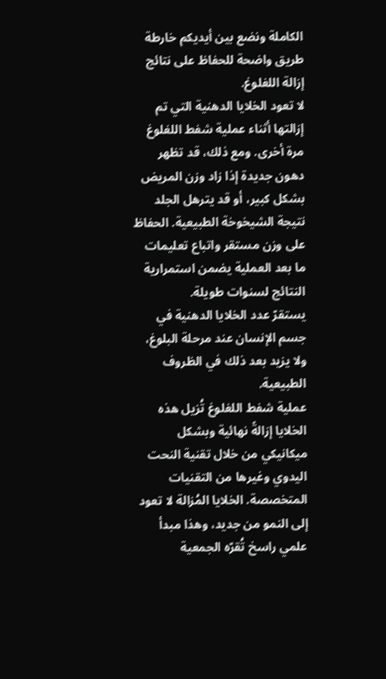الكاملة ونضع بين أيديكم خارطة طريق واضحة للحفاظ على نتائج إزالة اللغلوغ.
لا تعود الخلايا الدهنية التي تم إزالتها أثناء عملية شفط اللغلوغ مرة أخرى. ومع ذلك، قد تظهر دهون جديدة إذا زاد وزن المريض بشكل كبير، أو قد يترهل الجلد نتيجة الشيخوخة الطبيعية. الحفاظ على وزن مستقر واتباع تعليمات ما بعد العملية يضمن استمرارية النتائج لسنوات طويلة.
يستقرّ عدد الخلايا الدهنية في جسم الإنسان عند مرحلة البلوغ، ولا يزيد بعد ذلك في الظروف الطبيعية.
عملية شفط اللغلوغ تُزيل هذه الخلايا إزالةً نهائية وبشكل ميكانيكي من خلال تقنية النحت اليدوي وغيرها من التقنيات المتخصصة. الخلايا المُزالة لا تعود إلى النمو من جديد، وهذا مبدأ علمي راسخ تُقرّه الجمعية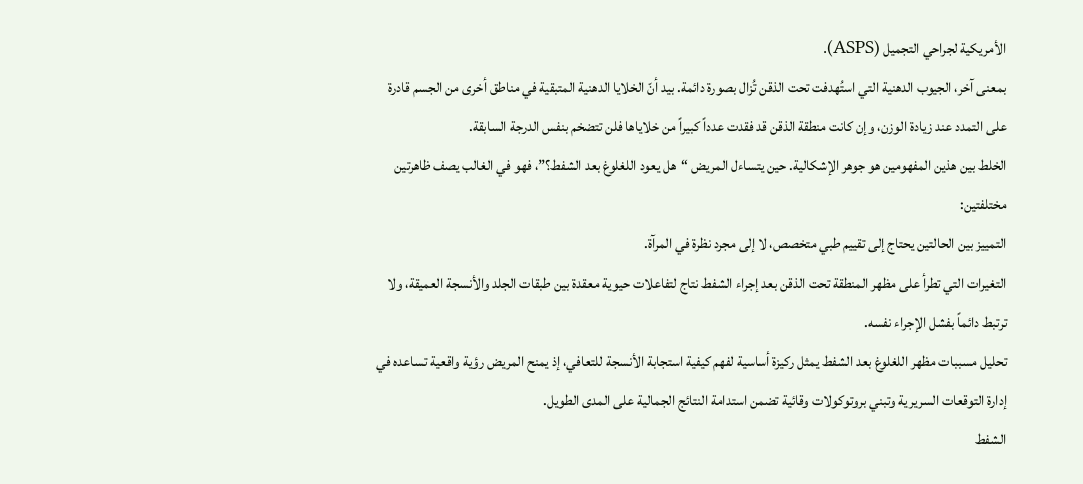الأمريكية لجراحي التجميل (ASPS).
بمعنى آخر، الجيوب الدهنية التي استُهدفت تحت الذقن تُزال بصورة دائمة. بيد أنّ الخلايا الدهنية المتبقية في مناطق أخرى من الجسم قادرة على التمدد عند زيادة الوزن، وإن كانت منطقة الذقن قد فقدت عدداً كبيراً من خلاياها فلن تتضخم بنفس الدرجة السابقة.
الخلط بين هذين المفهومين هو جوهر الإشكالية. حين يتساءل المريض “هل يعود اللغلوغ بعد الشفط؟”، فهو في الغالب يصف ظاهرتين مختلفتين:
التمييز بين الحالتين يحتاج إلى تقييم طبي متخصص، لا إلى مجرد نظرة في المرآة.
التغيرات التي تطرأ على مظهر المنطقة تحت الذقن بعد إجراء الشفط نتاج لتفاعلات حيوية معقدة بين طبقات الجلد والأنسجة العميقة، ولا ترتبط دائماً بفشل الإجراء نفسه.
تحليل مسببات مظهر اللغلوغ بعد الشفط يمثل ركيزة أساسية لفهم كيفية استجابة الأنسجة للتعافي، إذ يمنح المريض رؤية واقعية تساعده في إدارة التوقعات السريرية وتبني بروتوكولات وقائية تضمن استدامة النتائج الجمالية على المدى الطويل.
الشفط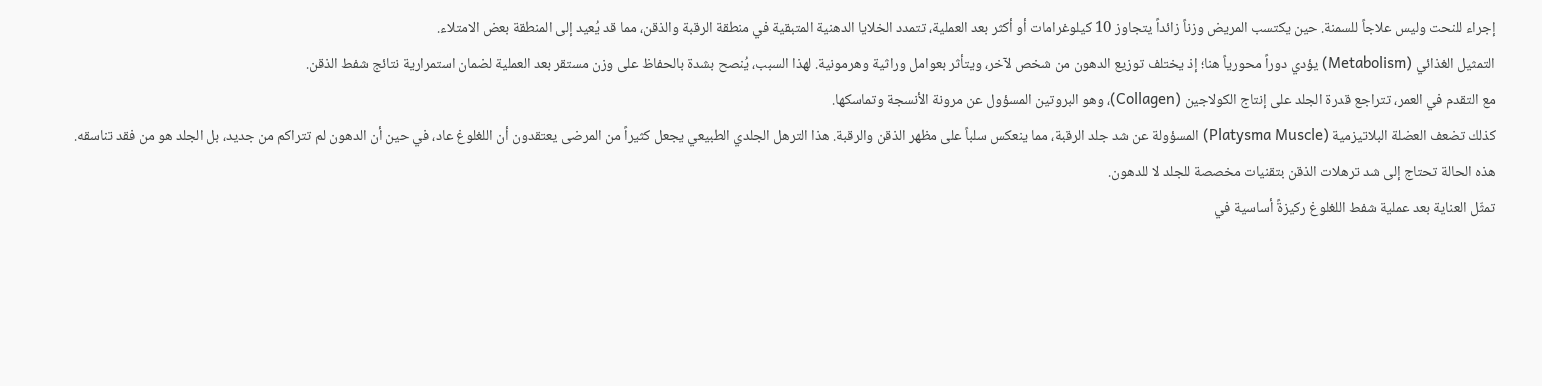إجراء للنحت وليس علاجاً للسمنة. حين يكتسب المريض وزناً زائداً يتجاوز 10 كيلوغرامات أو أكثر بعد العملية، تتمدد الخلايا الدهنية المتبقية في منطقة الرقبة والذقن، مما قد يُعيد إلى المنطقة بعض الامتلاء.
التمثيل الغذائي (Metabolism) يؤدي دوراً محورياً هنا؛ إذ يختلف توزيع الدهون من شخص لآخر، ويتأثر بعوامل وراثية وهرمونية. لهذا السبب، يُنصح بشدة بالحفاظ على وزن مستقر بعد العملية لضمان استمرارية نتائج شفط الذقن.
مع التقدم في العمر، تتراجع قدرة الجلد على إنتاج الكولاجين (Collagen)، وهو البروتين المسؤول عن مرونة الأنسجة وتماسكها.
كذلك تضعف العضلة البلاتيزمية (Platysma Muscle) المسؤولة عن شد جلد الرقبة، مما ينعكس سلباً على مظهر الذقن والرقبة. هذا الترهل الجلدي الطبيعي يجعل كثيراً من المرضى يعتقدون أن اللغلوغ عاد، في حين أن الدهون لم تتراكم من جديد، بل الجلد هو من فقد تناسقه.
هذه الحالة تحتاج إلى شد ترهلات الذقن بتقنيات مخصصة للجلد لا للدهون.
تمثّل العناية بعد عملية شفط اللغلوغ ركيزةً أساسية في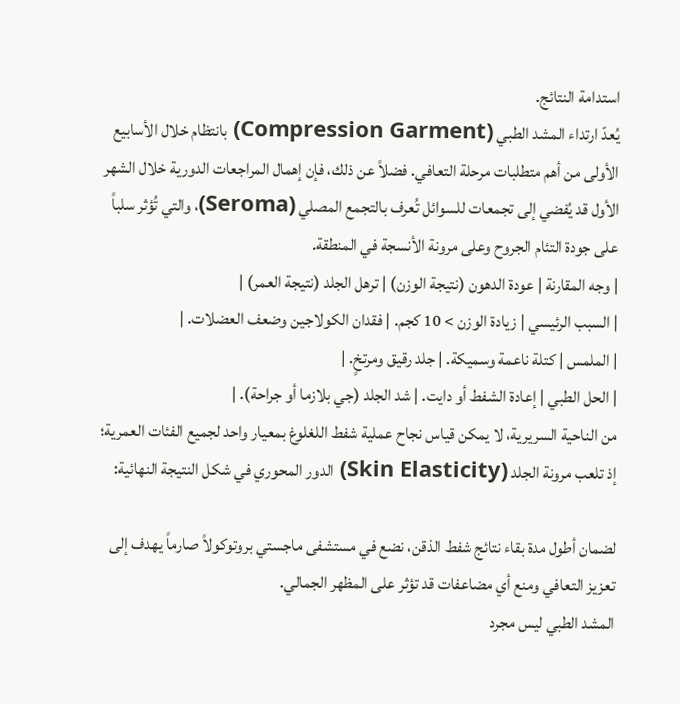استدامة النتائج.
يُعدّ ارتداء المشد الطبي (Compression Garment) بانتظام خلال الأسابيع الأولى من أهم متطلبات مرحلة التعافي. فضلاً عن ذلك، فإن إهمال المراجعات الدورية خلال الشهر الأول قد يُفضي إلى تجمعات للسوائل تُعرف بالتجمع المصلي (Seroma)، والتي تُؤثر سلباً على جودة التئام الجروح وعلى مرونة الأنسجة في المنطقة.
| وجه المقارنة | عودة الدهون (نتيجة الوزن) | ترهل الجلد (نتيجة العمر) |
| السبب الرئيسي | زيادة الوزن > 10 كجم. | فقدان الكولاجين وضعف العضلات. |
| الملمس | كتلة ناعمة وسميكة. | جلد رقيق ومرتخٍ. |
| الحل الطبي | إعادة الشفط أو دايت. | شد الجلد (جي بلازما أو جراحة). |
من الناحية السريرية، لا يمكن قياس نجاح عملية شفط اللغلوغ بمعيار واحد لجميع الفئات العمرية؛ إذ تلعب مرونة الجلد (Skin Elasticity) الدور المحوري في شكل النتيجة النهائية:

لضمان أطول مدة بقاء نتائج شفط الذقن، نضع في مستشفى ماجستي بروتوكولاً صارماً يهدف إلى تعزيز التعافي ومنع أي مضاعفات قد تؤثر على المظهر الجمالي.
المشد الطبي ليس مجرد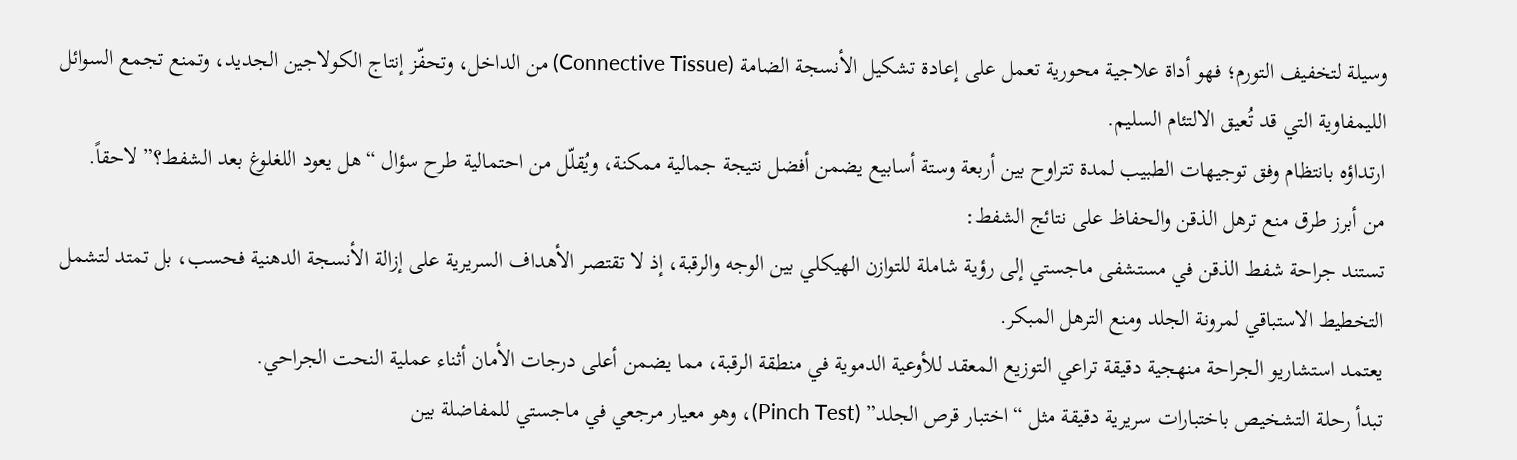وسيلة لتخفيف التورم؛ فهو أداة علاجية محورية تعمل على إعادة تشكيل الأنسجة الضامة (Connective Tissue) من الداخل، وتحفّز إنتاج الكولاجين الجديد، وتمنع تجمع السوائل الليمفاوية التي قد تُعيق الالتئام السليم.
ارتداؤه بانتظام وفق توجيهات الطبيب لمدة تتراوح بين أربعة وستة أسابيع يضمن أفضل نتيجة جمالية ممكنة، ويُقلّل من احتمالية طرح سؤال “هل يعود اللغلوغ بعد الشفط؟” لاحقاً.
من أبرز طرق منع ترهل الذقن والحفاظ على نتائج الشفط:
تستند جراحة شفط الذقن في مستشفى ماجستي إلى رؤية شاملة للتوازن الهيكلي بين الوجه والرقبة، إذ لا تقتصر الأهداف السريرية على إزالة الأنسجة الدهنية فحسب، بل تمتد لتشمل التخطيط الاستباقي لمرونة الجلد ومنع الترهل المبكر.
يعتمد استشاريو الجراحة منهجية دقيقة تراعي التوزيع المعقد للأوعية الدموية في منطقة الرقبة، مما يضمن أعلى درجات الأمان أثناء عملية النحت الجراحي.
تبدأ رحلة التشخيص باختبارات سريرية دقيقة مثل “اختبار قرص الجلد” (Pinch Test)، وهو معيار مرجعي في ماجستي للمفاضلة بين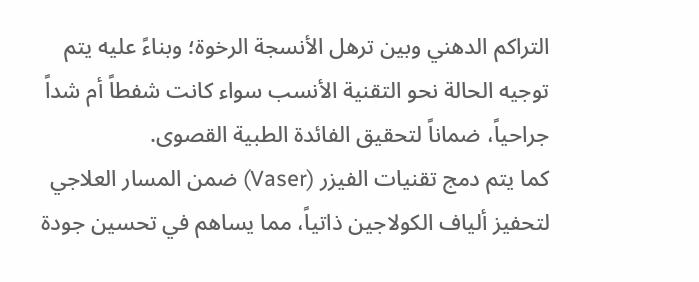التراكم الدهني وبين ترهل الأنسجة الرخوة؛ وبناءً عليه يتم توجيه الحالة نحو التقنية الأنسب سواء كانت شفطاً أم شداً جراحياً، ضماناً لتحقيق الفائدة الطبية القصوى.
كما يتم دمج تقنيات الفيزر (Vaser) ضمن المسار العلاجي لتحفيز ألياف الكولاجين ذاتياً، مما يساهم في تحسين جودة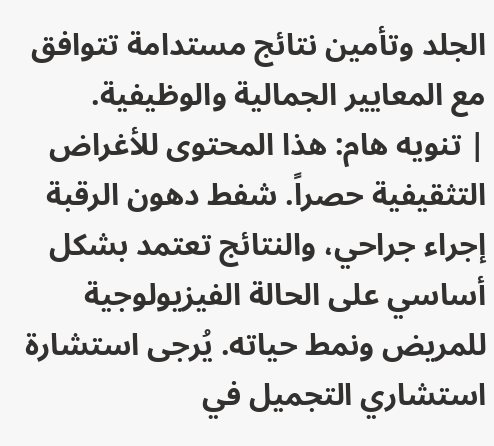الجلد وتأمين نتائج مستدامة تتوافق مع المعايير الجمالية والوظيفية.
| تنويه هام: هذا المحتوى للأغراض التثقيفية حصراً. شفط دهون الرقبة إجراء جراحي، والنتائج تعتمد بشكل أساسي على الحالة الفيزيولوجية للمريض ونمط حياته. يُرجى استشارة استشاري التجميل في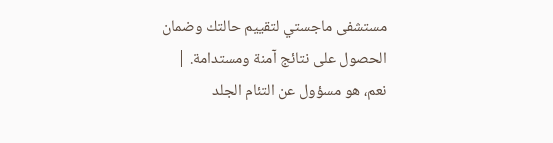مستشفى ماجستي لتقييم حالتك وضمان الحصول على نتائج آمنة ومستدامة. |
نعم، هو مسؤول عن التئام الجلد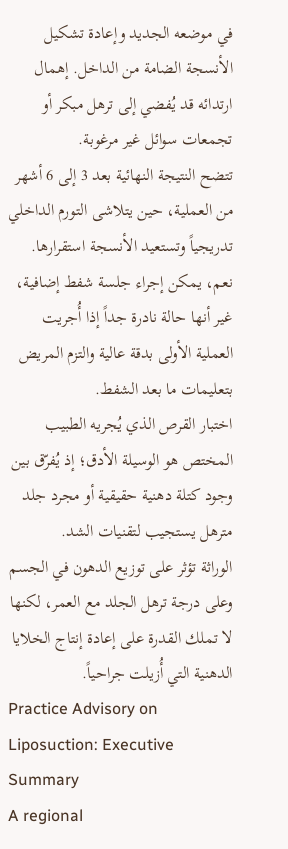في موضعه الجديد وإعادة تشكيل الأنسجة الضامة من الداخل. إهمال ارتدائه قد يُفضي إلى ترهل مبكر أو تجمعات سوائل غير مرغوبة.
تتضح النتيجة النهائية بعد 3 إلى 6 أشهر من العملية، حين يتلاشى التورم الداخلي تدريجياً وتستعيد الأنسجة استقرارها.
نعم، يمكن إجراء جلسة شفط إضافية، غير أنها حالة نادرة جداً إذا أُجريت العملية الأولى بدقة عالية والتزم المريض بتعليمات ما بعد الشفط.
اختبار القرص الذي يُجريه الطبيب المختص هو الوسيلة الأدق؛ إذ يُفرّق بين وجود كتلة دهنية حقيقية أو مجرد جلد مترهل يستجيب لتقنيات الشد.
الوراثة تؤثر على توزيع الدهون في الجسم وعلى درجة ترهل الجلد مع العمر، لكنها لا تملك القدرة على إعادة إنتاج الخلايا الدهنية التي أُزيلت جراحياً.
Practice Advisory on Liposuction: Executive Summary
A regional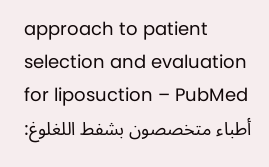approach to patient selection and evaluation for liposuction – PubMed
أطباء متخصصون بشفط اللغلوغ: